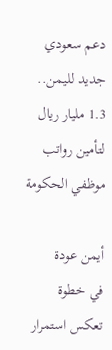دعم سعودي جديد لليمن.. 1.3 مليار ريال لتأمين رواتب موظفي الحكومة

أيمن عودة
في خطوة تعكس استمرار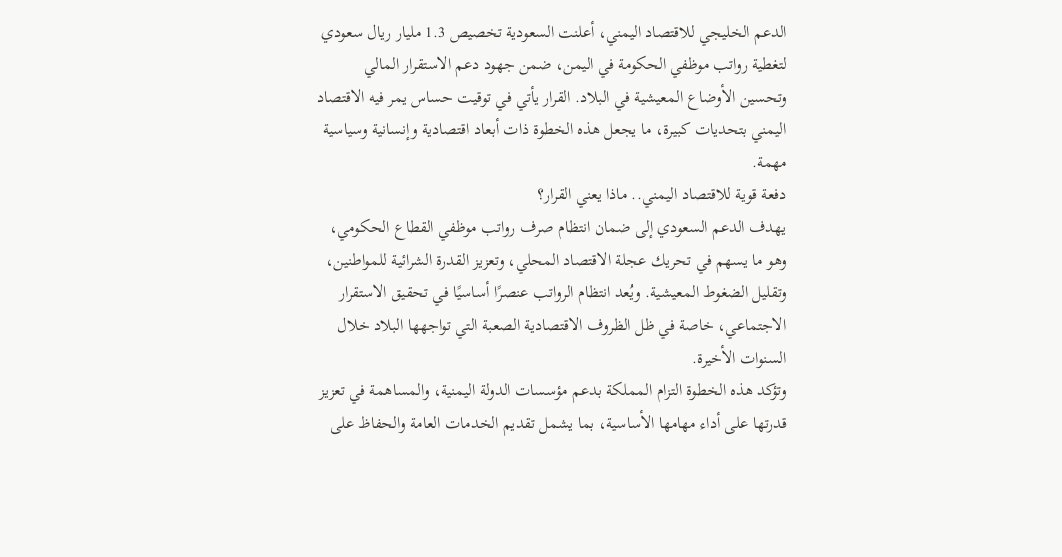الدعم الخليجي للاقتصاد اليمني، أعلنت السعودية تخصيص 1.3 مليار ريال سعودي لتغطية رواتب موظفي الحكومة في اليمن، ضمن جهود دعم الاستقرار المالي وتحسين الأوضاع المعيشية في البلاد. القرار يأتي في توقيت حساس يمر فيه الاقتصاد اليمني بتحديات كبيرة، ما يجعل هذه الخطوة ذات أبعاد اقتصادية وإنسانية وسياسية مهمة.
دفعة قوية للاقتصاد اليمني.. ماذا يعني القرار؟
يهدف الدعم السعودي إلى ضمان انتظام صرف رواتب موظفي القطاع الحكومي، وهو ما يسهم في تحريك عجلة الاقتصاد المحلي، وتعزيز القدرة الشرائية للمواطنين، وتقليل الضغوط المعيشية. ويُعد انتظام الرواتب عنصرًا أساسيًا في تحقيق الاستقرار الاجتماعي، خاصة في ظل الظروف الاقتصادية الصعبة التي تواجهها البلاد خلال السنوات الأخيرة.
وتؤكد هذه الخطوة التزام المملكة بدعم مؤسسات الدولة اليمنية، والمساهمة في تعزيز قدرتها على أداء مهامها الأساسية، بما يشمل تقديم الخدمات العامة والحفاظ على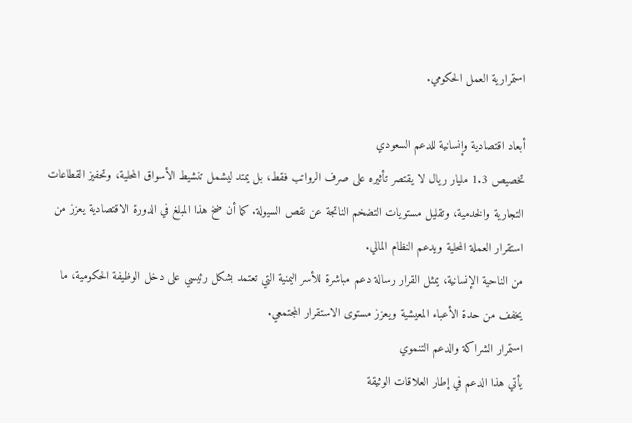استمرارية العمل الحكومي.

أبعاد اقتصادية وإنسانية للدعم السعودي
تخصيص 1.3 مليار ريال لا يقتصر تأثيره على صرف الرواتب فقط، بل يمتد ليشمل تنشيط الأسواق المحلية، وتحفيز القطاعات التجارية والخدمية، وتقليل مستويات التضخم الناتجة عن نقص السيولة. كما أن ضخ هذا المبلغ في الدورة الاقتصادية يعزز من استقرار العملة المحلية ويدعم النظام المالي.
من الناحية الإنسانية، يمثل القرار رسالة دعم مباشرة للأسر اليمنية التي تعتمد بشكل رئيسي على دخل الوظيفة الحكومية، ما يخفف من حدة الأعباء المعيشية ويعزز مستوى الاستقرار المجتمعي.
استمرار الشراكة والدعم التنموي
يأتي هذا الدعم في إطار العلاقات الوثيقة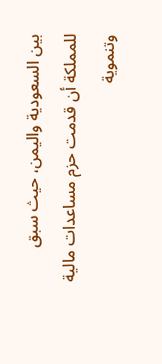بين السعودية واليمن، حيث سبق للمملكة أن قدمت حزم مساعدات مالية وتنموية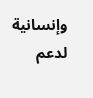وإنسانية لدعم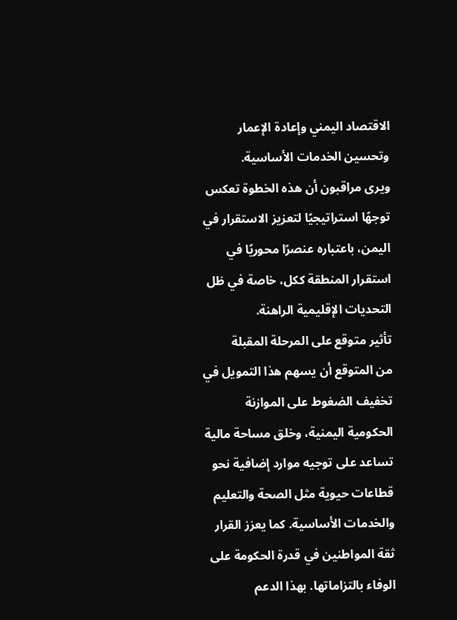الاقتصاد اليمني وإعادة الإعمار وتحسين الخدمات الأساسية.
ويرى مراقبون أن هذه الخطوة تعكس توجهًا استراتيجيًا لتعزيز الاستقرار في اليمن، باعتباره عنصرًا محوريًا في استقرار المنطقة ككل، خاصة في ظل التحديات الإقليمية الراهنة.
تأثير متوقع على المرحلة المقبلة
من المتوقع أن يسهم هذا التمويل في تخفيف الضغوط على الموازنة الحكومية اليمنية، وخلق مساحة مالية تساعد على توجيه موارد إضافية نحو قطاعات حيوية مثل الصحة والتعليم والخدمات الأساسية. كما يعزز القرار ثقة المواطنين في قدرة الحكومة على الوفاء بالتزاماتها. بهذا الدعم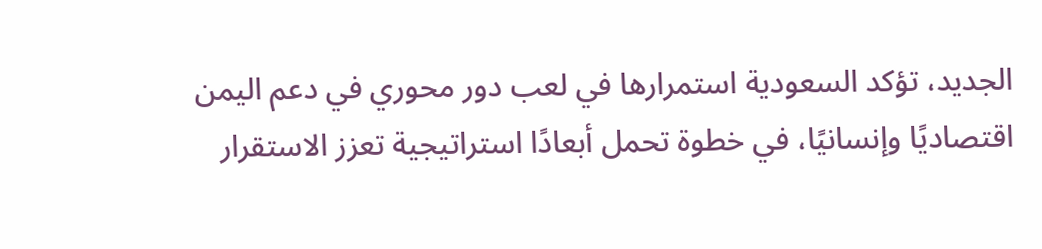الجديد، تؤكد السعودية استمرارها في لعب دور محوري في دعم اليمن اقتصاديًا وإنسانيًا، في خطوة تحمل أبعادًا استراتيجية تعزز الاستقرار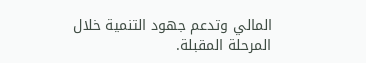المالي وتدعم جهود التنمية خلال المرحلة المقبلة.